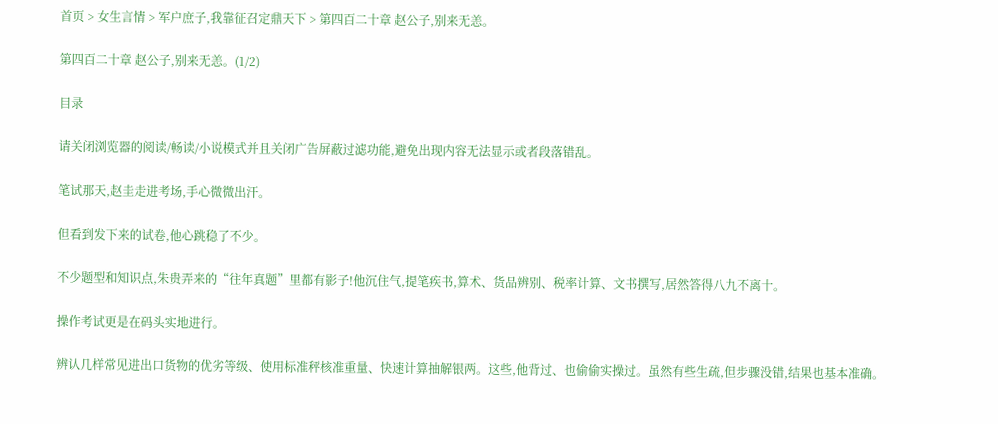首页 > 女生言情 > 军户庶子,我靠征召定鼎天下 > 第四百二十章 赵公子,别来无恙。

第四百二十章 赵公子,别来无恙。(1/2)

目录

请关闭浏览器的阅读/畅读/小说模式并且关闭广告屏蔽过滤功能,避免出现内容无法显示或者段落错乱。

笔试那天,赵圭走进考场,手心微微出汗。

但看到发下来的试卷,他心跳稳了不少。

不少题型和知识点,朱贵弄来的“往年真题”里都有影子!他沉住气,提笔疾书,算术、货品辨别、税率计算、文书撰写,居然答得八九不离十。

操作考试更是在码头实地进行。

辨认几样常见进出口货物的优劣等级、使用标准秤核准重量、快速计算抽解银两。这些,他背过、也偷偷实操过。虽然有些生疏,但步骤没错,结果也基本准确。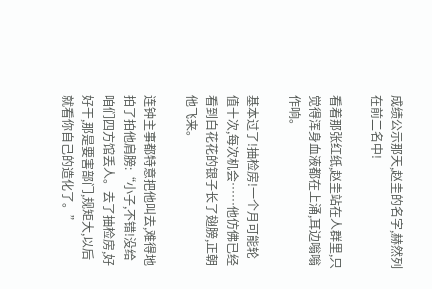成绩公示那天,赵圭的名字,赫然列在前二名中!

看着那张红纸,赵圭站在人群里,只觉得浑身血液都在上涌,耳边嗡嗡作响。

基本过了!抽检房!一个月可能轮值十次,每次机会……他仿佛已经看到白花花的银子长了翅膀,正朝他飞来。

连钟主事都特意把他叫去,难得地拍了拍他肩膀:“小子,不错!没给咱们四方馆丢人。去了抽检房,好好干,那是要害部门,规矩大,以后就看你自己的造化了。”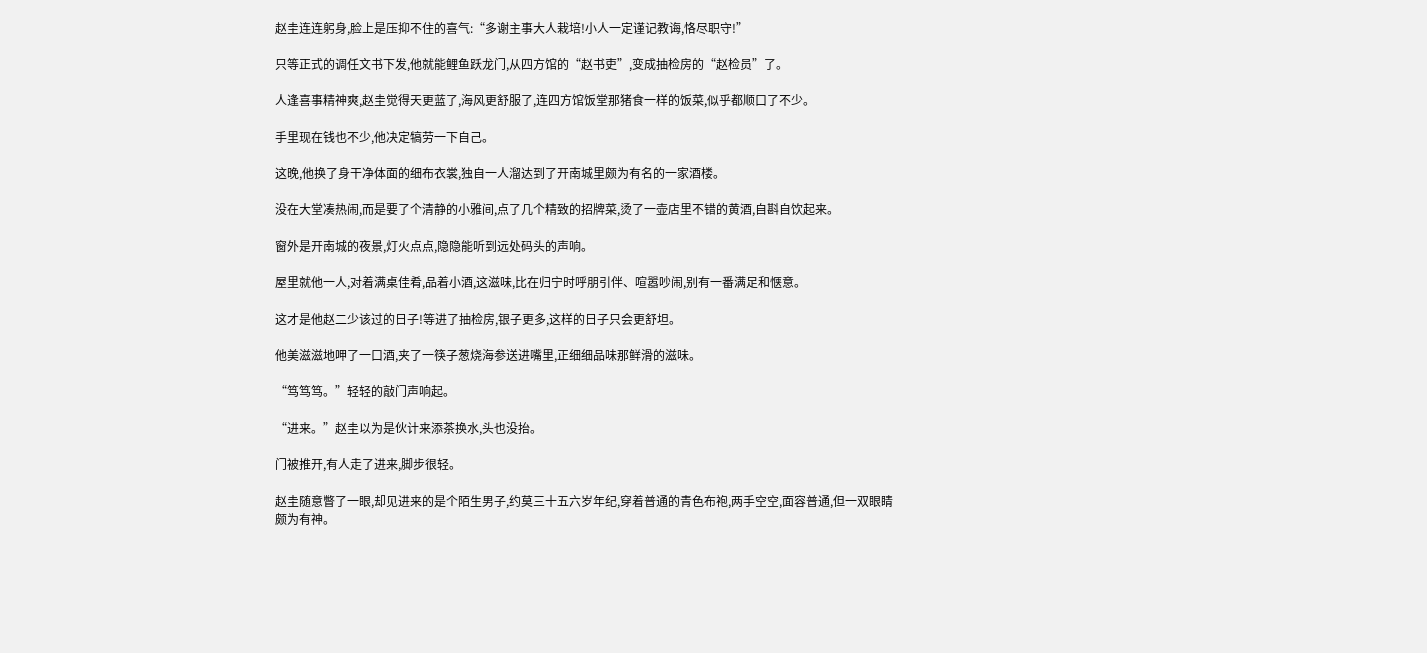赵圭连连躬身,脸上是压抑不住的喜气:“多谢主事大人栽培!小人一定谨记教诲,恪尽职守!”

只等正式的调任文书下发,他就能鲤鱼跃龙门,从四方馆的“赵书吏”,变成抽检房的“赵检员”了。

人逢喜事精神爽,赵圭觉得天更蓝了,海风更舒服了,连四方馆饭堂那猪食一样的饭菜,似乎都顺口了不少。

手里现在钱也不少,他决定犒劳一下自己。

这晚,他换了身干净体面的细布衣裳,独自一人溜达到了开南城里颇为有名的一家酒楼。

没在大堂凑热闹,而是要了个清静的小雅间,点了几个精致的招牌菜,烫了一壶店里不错的黄酒,自斟自饮起来。

窗外是开南城的夜景,灯火点点,隐隐能听到远处码头的声响。

屋里就他一人,对着满桌佳肴,品着小酒,这滋味,比在归宁时呼朋引伴、喧嚣吵闹,别有一番满足和惬意。

这才是他赵二少该过的日子!等进了抽检房,银子更多,这样的日子只会更舒坦。

他美滋滋地呷了一口酒,夹了一筷子葱烧海参送进嘴里,正细细品味那鲜滑的滋味。

“笃笃笃。”轻轻的敲门声响起。

“进来。”赵圭以为是伙计来添茶换水,头也没抬。

门被推开,有人走了进来,脚步很轻。

赵圭随意瞥了一眼,却见进来的是个陌生男子,约莫三十五六岁年纪,穿着普通的青色布袍,两手空空,面容普通,但一双眼睛颇为有神。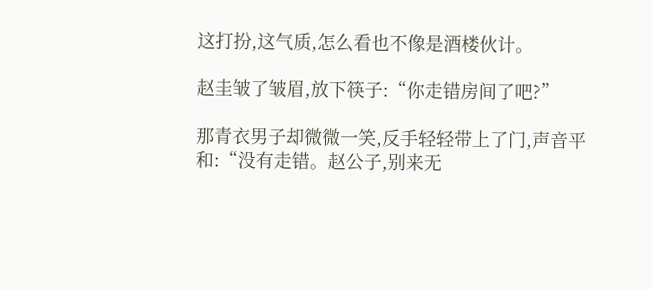这打扮,这气质,怎么看也不像是酒楼伙计。

赵圭皱了皱眉,放下筷子:“你走错房间了吧?”

那青衣男子却微微一笑,反手轻轻带上了门,声音平和:“没有走错。赵公子,别来无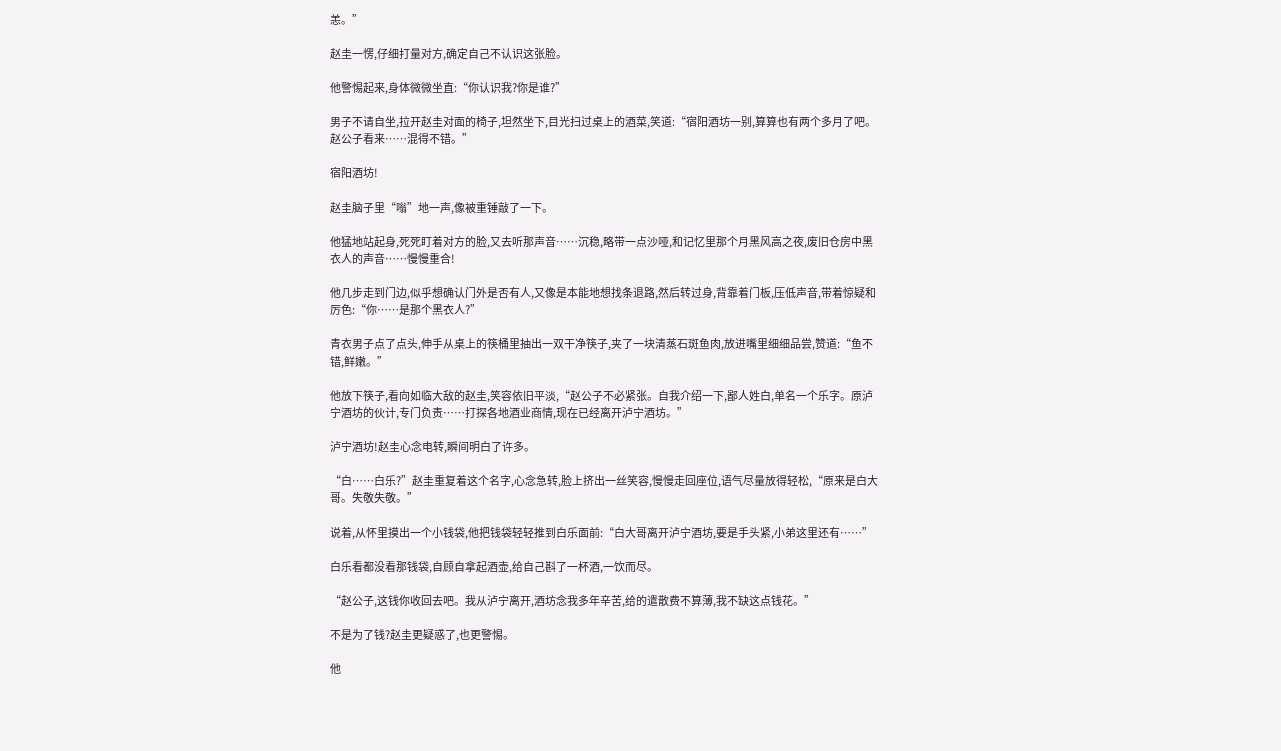恙。”

赵圭一愣,仔细打量对方,确定自己不认识这张脸。

他警惕起来,身体微微坐直:“你认识我?你是谁?”

男子不请自坐,拉开赵圭对面的椅子,坦然坐下,目光扫过桌上的酒菜,笑道:“宿阳酒坊一别,算算也有两个多月了吧。赵公子看来……混得不错。”

宿阳酒坊!

赵圭脑子里“嗡”地一声,像被重锤敲了一下。

他猛地站起身,死死盯着对方的脸,又去听那声音……沉稳,略带一点沙哑,和记忆里那个月黑风高之夜,废旧仓房中黑衣人的声音……慢慢重合!

他几步走到门边,似乎想确认门外是否有人,又像是本能地想找条退路,然后转过身,背靠着门板,压低声音,带着惊疑和厉色:“你……是那个黑衣人?”

青衣男子点了点头,伸手从桌上的筷桶里抽出一双干净筷子,夹了一块清蒸石斑鱼肉,放进嘴里细细品尝,赞道:“鱼不错,鲜嫩。”

他放下筷子,看向如临大敌的赵圭,笑容依旧平淡,“赵公子不必紧张。自我介绍一下,鄙人姓白,单名一个乐字。原泸宁酒坊的伙计,专门负责……打探各地酒业商情,现在已经离开泸宁酒坊。”

泸宁酒坊!赵圭心念电转,瞬间明白了许多。

“白……白乐?”赵圭重复着这个名字,心念急转,脸上挤出一丝笑容,慢慢走回座位,语气尽量放得轻松,“原来是白大哥。失敬失敬。”

说着,从怀里摸出一个小钱袋,他把钱袋轻轻推到白乐面前:“白大哥离开泸宁酒坊,要是手头紧,小弟这里还有……”

白乐看都没看那钱袋,自顾自拿起酒壶,给自己斟了一杯酒,一饮而尽。

“赵公子,这钱你收回去吧。我从泸宁离开,酒坊念我多年辛苦,给的遣散费不算薄,我不缺这点钱花。”

不是为了钱?赵圭更疑惑了,也更警惕。

他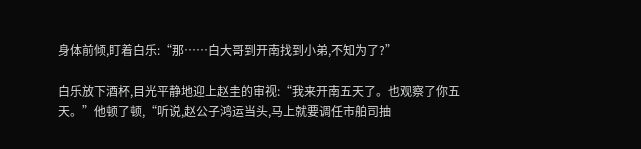身体前倾,盯着白乐:“那……白大哥到开南找到小弟,不知为了?”

白乐放下酒杯,目光平静地迎上赵圭的审视:“我来开南五天了。也观察了你五天。”他顿了顿,“听说,赵公子鸿运当头,马上就要调任市舶司抽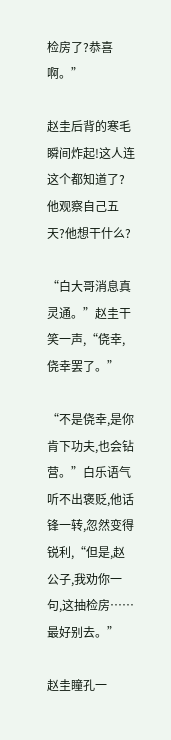检房了?恭喜啊。”

赵圭后背的寒毛瞬间炸起!这人连这个都知道了?他观察自己五天?他想干什么?

“白大哥消息真灵通。”赵圭干笑一声,“侥幸,侥幸罢了。”

“不是侥幸,是你肯下功夫,也会钻营。”白乐语气听不出褒贬,他话锋一转,忽然变得锐利,“但是,赵公子,我劝你一句,这抽检房……最好别去。”

赵圭瞳孔一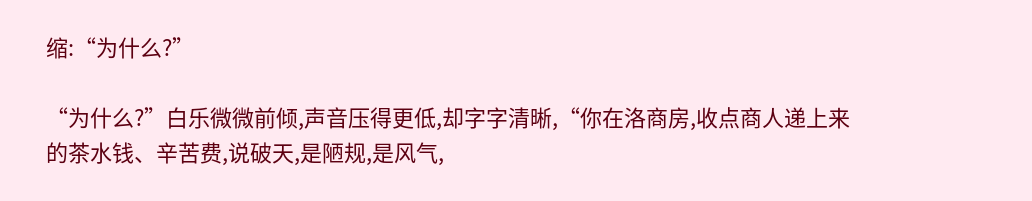缩:“为什么?”

“为什么?”白乐微微前倾,声音压得更低,却字字清晰,“你在洛商房,收点商人递上来的茶水钱、辛苦费,说破天,是陋规,是风气,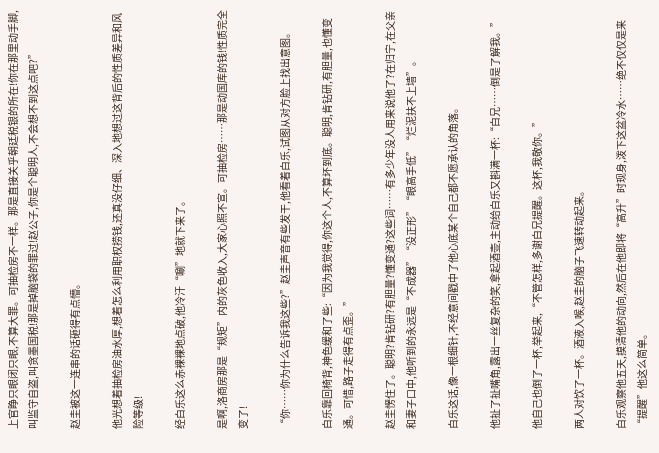上官睁只眼闭只眼,不算大罪。可抽检房不一样。那是直接关乎朝廷税银的所在!你在那里动手脚,叫监守自盗,叫贪墨国税!那是掉脑袋的罪过!赵公子,你是个聪明人,不会想不到这点吧?”

赵圭被这一连串的话砸得有点懵。

他光想着抽检房油水厚,想着怎么利用职权捞钱,还真没仔细、深入地想过这背后的性质差异和风险等级!

经白乐这么赤裸裸地点破,他冷汗“唰”地就下来了。

是啊,洛商房那是“规矩”内的灰色收入,大家心照不宣。可抽检房……那是动国库的钱!性质完全变了!

“你……你为什么告诉我这些?”赵圭声音有些发干,他看着白乐,试图从对方脸上找出意图。

白乐靠回椅背,神色缓和了些:“因为我觉得,你这个人,不算坏到底。聪明,肯钻研,有胆量,也懂变通。可惜,路子走得有点歪。”

赵圭愣住了。聪明?肯钻研?有胆量?懂变通?这些词……有多少年没人用来说他了?在归宁,在父亲和妻子口中,他听到的永远是“不成器”“没正形”“眼高手低”“烂泥扶不上墙”。

白乐这话,像一根细针,不经意间戳中了他心底某个自己都不愿承认的角落。

他扯了扯嘴角,露出一丝复杂的笑,拿起酒壶,主动给白乐又斟满一杯:“白兄……倒是了解我。”

他自己也倒了一杯,举起来,“不管怎样,多谢白兄提醒。这杯,我敬你。”

两人对饮了一杯。酒液入喉,赵圭的脑子飞速转动起来。

白乐观察他五天,摸清他的动向,然后在他即将“高升”时现身,泼下这盆冷水……绝不仅仅是来“提醒”他这么简单。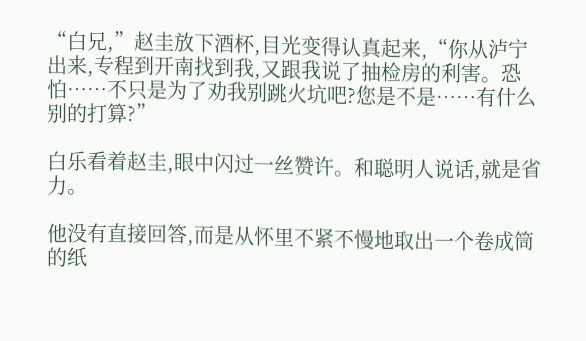“白兄,”赵圭放下酒杯,目光变得认真起来,“你从泸宁出来,专程到开南找到我,又跟我说了抽检房的利害。恐怕……不只是为了劝我别跳火坑吧?您是不是……有什么别的打算?”

白乐看着赵圭,眼中闪过一丝赞许。和聪明人说话,就是省力。

他没有直接回答,而是从怀里不紧不慢地取出一个卷成筒的纸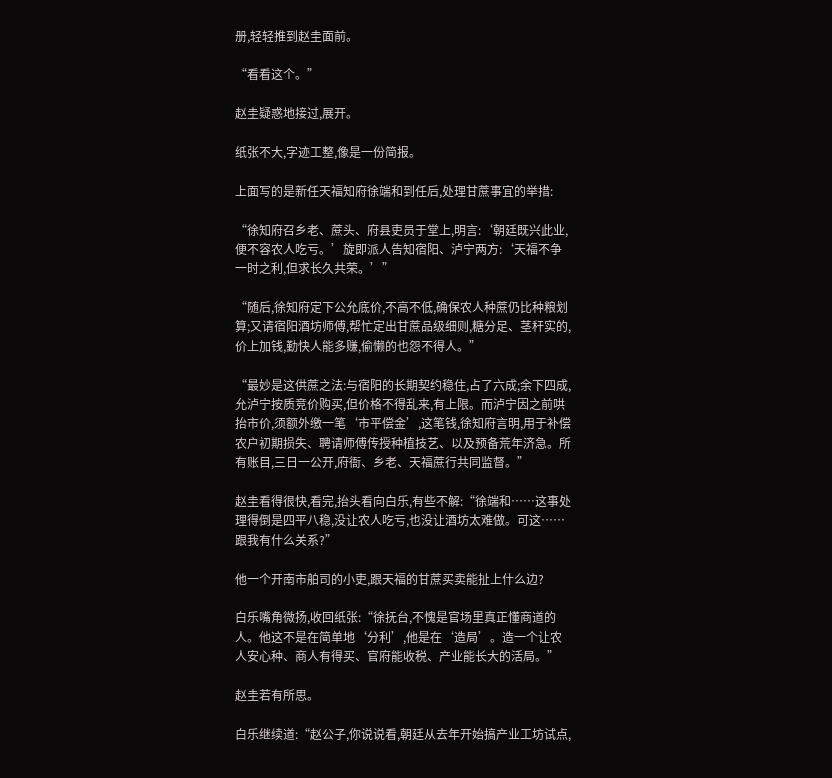册,轻轻推到赵圭面前。

“看看这个。”

赵圭疑惑地接过,展开。

纸张不大,字迹工整,像是一份简报。

上面写的是新任天福知府徐端和到任后,处理甘蔗事宜的举措:

“徐知府召乡老、蔗头、府县吏员于堂上,明言:‘朝廷既兴此业,便不容农人吃亏。’旋即派人告知宿阳、泸宁两方:‘天福不争一时之利,但求长久共荣。’”

“随后,徐知府定下公允底价,不高不低,确保农人种蔗仍比种粮划算;又请宿阳酒坊师傅,帮忙定出甘蔗品级细则,糖分足、茎秆实的,价上加钱,勤快人能多赚,偷懒的也怨不得人。”

“最妙是这供蔗之法:与宿阳的长期契约稳住,占了六成;余下四成,允泸宁按质竞价购买,但价格不得乱来,有上限。而泸宁因之前哄抬市价,须额外缴一笔‘市平偿金’,这笔钱,徐知府言明,用于补偿农户初期损失、聘请师傅传授种植技艺、以及预备荒年济急。所有账目,三日一公开,府衙、乡老、天福蔗行共同监督。”

赵圭看得很快,看完,抬头看向白乐,有些不解:“徐端和……这事处理得倒是四平八稳,没让农人吃亏,也没让酒坊太难做。可这……跟我有什么关系?”

他一个开南市舶司的小吏,跟天福的甘蔗买卖能扯上什么边?

白乐嘴角微扬,收回纸张:“徐抚台,不愧是官场里真正懂商道的人。他这不是在简单地‘分利’,他是在‘造局’。造一个让农人安心种、商人有得买、官府能收税、产业能长大的活局。”

赵圭若有所思。

白乐继续道:“赵公子,你说说看,朝廷从去年开始搞产业工坊试点,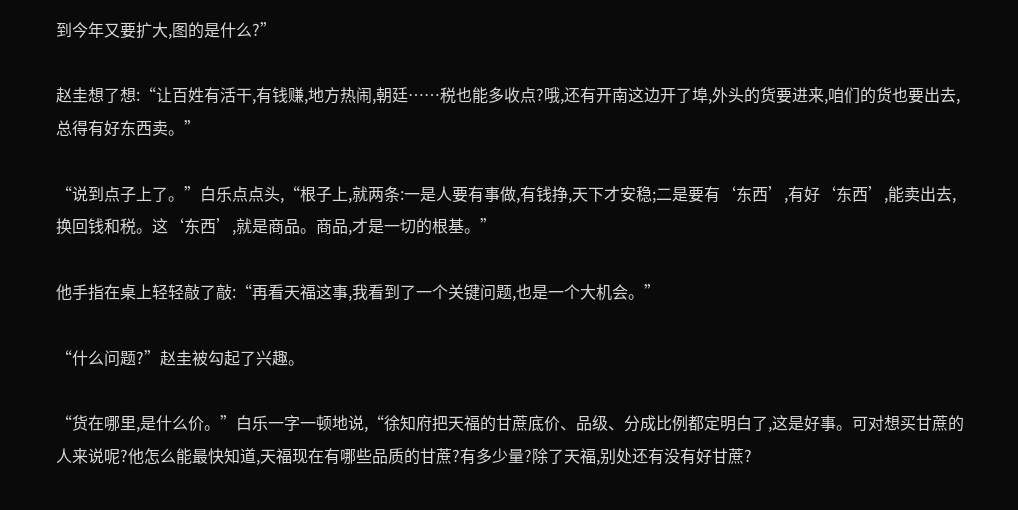到今年又要扩大,图的是什么?”

赵圭想了想:“让百姓有活干,有钱赚,地方热闹,朝廷……税也能多收点?哦,还有开南这边开了埠,外头的货要进来,咱们的货也要出去,总得有好东西卖。”

“说到点子上了。”白乐点点头,“根子上,就两条:一是人要有事做,有钱挣,天下才安稳;二是要有‘东西’,有好‘东西’,能卖出去,换回钱和税。这‘东西’,就是商品。商品,才是一切的根基。”

他手指在桌上轻轻敲了敲:“再看天福这事,我看到了一个关键问题,也是一个大机会。”

“什么问题?”赵圭被勾起了兴趣。

“货在哪里,是什么价。”白乐一字一顿地说,“徐知府把天福的甘蔗底价、品级、分成比例都定明白了,这是好事。可对想买甘蔗的人来说呢?他怎么能最快知道,天福现在有哪些品质的甘蔗?有多少量?除了天福,别处还有没有好甘蔗?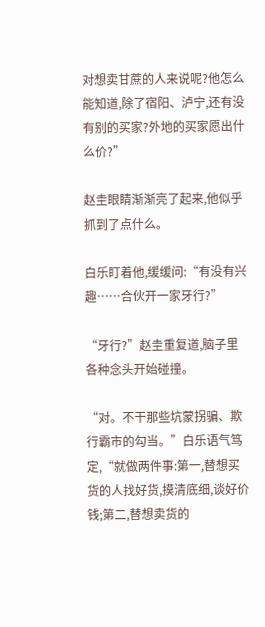对想卖甘蔗的人来说呢?他怎么能知道,除了宿阳、泸宁,还有没有别的买家?外地的买家愿出什么价?”

赵圭眼睛渐渐亮了起来,他似乎抓到了点什么。

白乐盯着他,缓缓问:“有没有兴趣……合伙开一家牙行?”

“牙行?”赵圭重复道,脑子里各种念头开始碰撞。

“对。不干那些坑蒙拐骗、欺行霸市的勾当。”白乐语气笃定,“就做两件事:第一,替想买货的人找好货,摸清底细,谈好价钱;第二,替想卖货的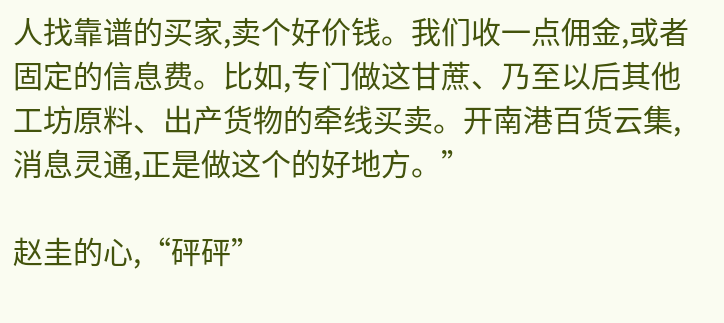人找靠谱的买家,卖个好价钱。我们收一点佣金,或者固定的信息费。比如,专门做这甘蔗、乃至以后其他工坊原料、出产货物的牵线买卖。开南港百货云集,消息灵通,正是做这个的好地方。”

赵圭的心,“砰砰”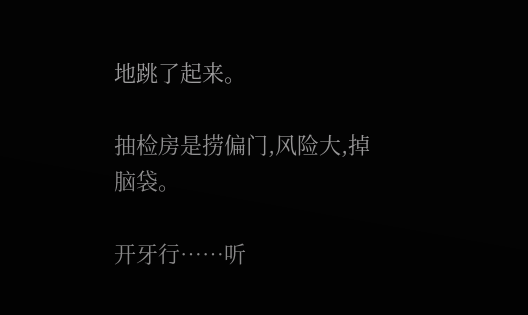地跳了起来。

抽检房是捞偏门,风险大,掉脑袋。

开牙行……听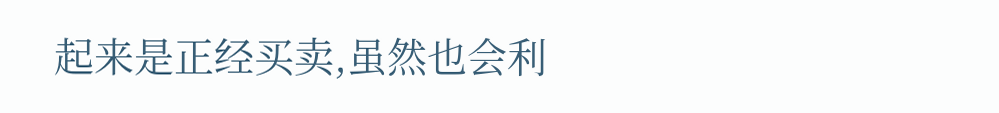起来是正经买卖,虽然也会利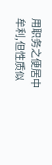用职务之便居中牟利,但性质似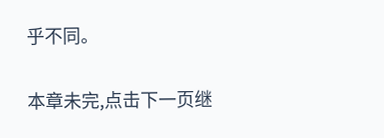乎不同。

本章未完,点击下一页继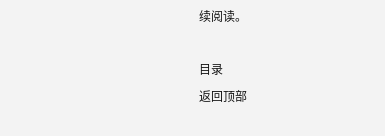续阅读。

目录
返回顶部